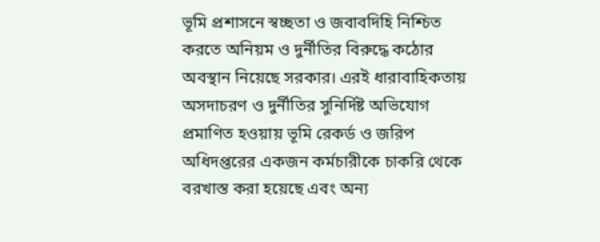ভূমি প্রশাসনে স্বচ্ছতা ও জবাবদিহি নিশ্চিত করতে অনিয়ম ও দুর্নীতির বিরুদ্ধে কঠোর অবস্থান নিয়েছে সরকার। এরই ধারাবাহিকতায় অসদাচরণ ও দুর্নীতির সুনির্দিষ্ট অভিযোগ প্রমাণিত হওয়ায় ভূমি রেকর্ড ও জরিপ অধিদপ্তরের একজন কর্মচারীকে চাকরি থেকে বরখাস্ত করা হয়েছে এবং অন্য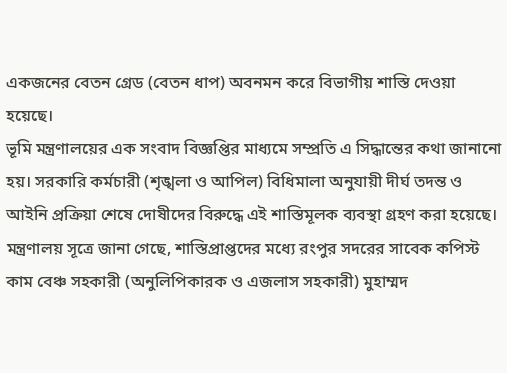একজনের বেতন গ্রেড (বেতন ধাপ) অবনমন করে বিভাগীয় শাস্তি দেওয়া হয়েছে।
ভূমি মন্ত্রণালয়ের এক সংবাদ বিজ্ঞপ্তির মাধ্যমে সম্প্রতি এ সিদ্ধান্তের কথা জানানো হয়। সরকারি কর্মচারী (শৃঙ্খলা ও আপিল) বিধিমালা অনুযায়ী দীর্ঘ তদন্ত ও আইনি প্রক্রিয়া শেষে দোষীদের বিরুদ্ধে এই শাস্তিমূলক ব্যবস্থা গ্রহণ করা হয়েছে।
মন্ত্রণালয় সূত্রে জানা গেছে, শাস্তিপ্রাপ্তদের মধ্যে রংপুর সদরের সাবেক কপিস্ট কাম বেঞ্চ সহকারী (অনুলিপিকারক ও এজলাস সহকারী) মুহাম্মদ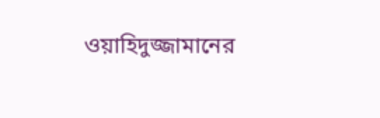ওয়াহিদুজ্জামানের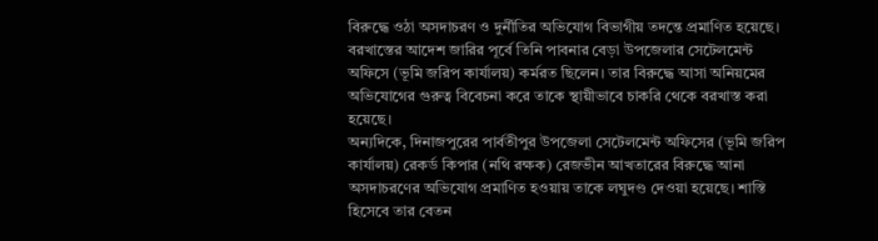বিরুদ্ধে ওঠা অসদাচরণ ও দুর্নীতির অভিযোগ বিভাগীয় তদন্তে প্রমাণিত হয়েছে। বরখাস্তের আদেশ জারির পূর্বে তিনি পাবনার বেড়া উপজেলার সেটেলমেন্ট অফিসে (ভূমি জরিপ কার্যালয়) কর্মরত ছিলেন। তার বিরুদ্ধে আসা অনিয়মের অভিযোগের গুরুত্ব বিবেচনা করে তাকে স্থায়ীভাবে চাকরি থেকে বরখাস্ত করা হয়েছে।
অন্যদিকে, দিনাজপুরের পার্বতীপুর উপজেলা সেটেলমেন্ট অফিসের (ভূমি জরিপ কার্যালয়) রেকর্ড কিপার (নথি রক্ষক) রেজভীন আখতারের বিরুদ্ধে আনা অসদাচরণের অভিযোগ প্রমাণিত হওয়ায় তাকে লঘুদণ্ড দেওয়া হয়েছে। শাস্তি হিসেবে তার বেতন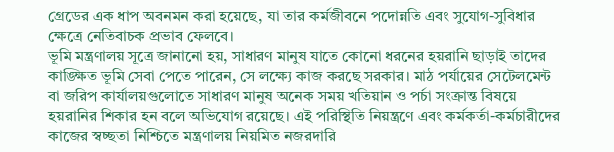গ্রেডের এক ধাপ অবনমন করা হয়েছে, যা তার কর্মজীবনে পদোন্নতি এবং সুযোগ-সুবিধার ক্ষেত্রে নেতিবাচক প্রভাব ফেলবে।
ভূমি মন্ত্রণালয় সূত্রে জানানো হয়, সাধারণ মানুষ যাতে কোনো ধরনের হয়রানি ছাড়াই তাদের কাঙ্ক্ষিত ভূমি সেবা পেতে পারেন, সে লক্ষ্যে কাজ করছে সরকার। মাঠ পর্যায়ের সেটেলমেন্ট বা জরিপ কার্যালয়গুলোতে সাধারণ মানুষ অনেক সময় খতিয়ান ও পর্চা সংক্রান্ত বিষয়ে হয়রানির শিকার হন বলে অভিযোগ রয়েছে। এই পরিস্থিতি নিয়ন্ত্রণে এবং কর্মকর্তা-কর্মচারীদের কাজের স্বচ্ছতা নিশ্চিতে মন্ত্রণালয় নিয়মিত নজরদারি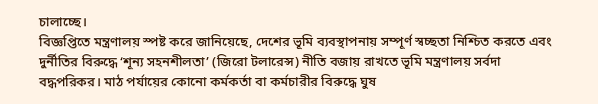চালাচ্ছে।
বিজ্ঞপ্তিতে মন্ত্রণালয় স্পষ্ট করে জানিয়েছে, দেশের ভূমি ব্যবস্থাপনায় সম্পূর্ণ স্বচ্ছতা নিশ্চিত করতে এবং দুর্নীতির বিরুদ্ধে ‘শূন্য সহনশীলতা’ (জিরো টলারেন্স) নীতি বজায় রাখতে ভূমি মন্ত্রণালয় সর্বদা বদ্ধপরিকর। মাঠ পর্যায়ের কোনো কর্মকর্তা বা কর্মচারীর বিরুদ্ধে ঘুষ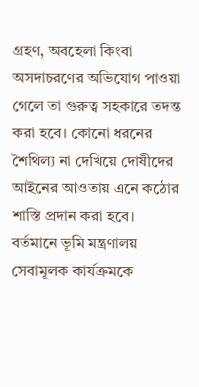গ্রহণ, অবহেলা কিংবা অসদাচরণের অভিযোগ পাওয়া গেলে তা গুরুত্ব সহকারে তদন্ত করা হবে। কোনো ধরনের শৈথিল্য না দেখিয়ে দোষীদের আইনের আওতায় এনে কঠোর শাস্তি প্রদান করা হবে।
বর্তমানে ভূমি মন্ত্রণালয় সেবামূলক কার্যক্রমকে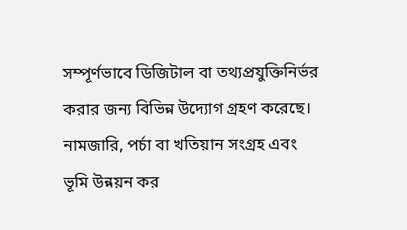সম্পূর্ণভাবে ডিজিটাল বা তথ্যপ্রযুক্তিনির্ভর করার জন্য বিভিন্ন উদ্যোগ গ্রহণ করেছে। নামজারি, পর্চা বা খতিয়ান সংগ্রহ এবং ভূমি উন্নয়ন কর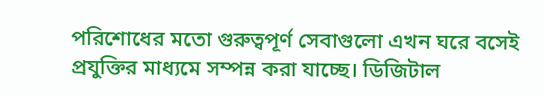পরিশোধের মতো গুরুত্বপূর্ণ সেবাগুলো এখন ঘরে বসেই প্রযুক্তির মাধ্যমে সম্পন্ন করা যাচ্ছে। ডিজিটাল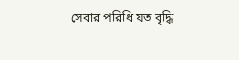সেবার পরিধি যত বৃদ্ধি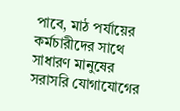পাবে, মাঠ পর্যায়ের কর্মচারীদের সাথে সাধারণ মানুষের সরাসরি যোগাযোগের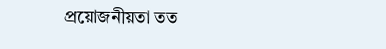প্রয়োজনীয়তা তত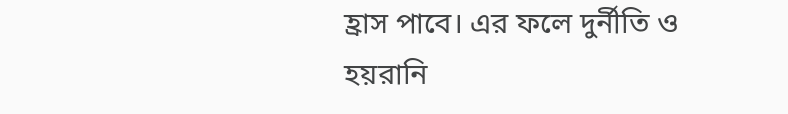হ্রাস পাবে। এর ফলে দুর্নীতি ও হয়রানি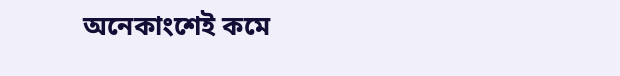অনেকাংশেই কমে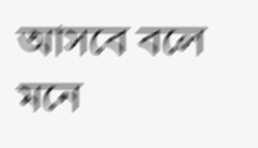আসবে বলে মনে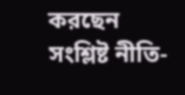করছেন সংশ্লিষ্ট নীতি-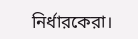নির্ধারকেরা।